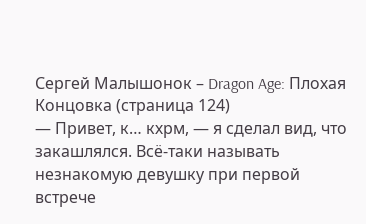Сергей Малышонок – Dragon Age: Плохая Концовка (страница 124)
— Привет, к… кхрм, — я сделал вид, что закашлялся. Всё-таки называть незнакомую девушку при первой встрече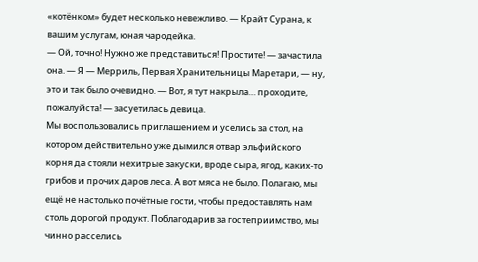«котёнком» будет несколько невежливо. — Крайт Сурана, к вашим услугам, юная чародейка.
— Ой, точно! Нужно же представиться! Простите! — зачастила она. — Я — Мерриль, Первая Хранительницы Маретари, — ну, это и так было очевидно. — Вот, я тут накрыла… проходите, пожалуйста! — засуетилась девица.
Мы воспользовались приглашением и уселись за стол, на котором действительно уже дымился отвар эльфийского корня да стояли нехитрые закуски, вроде сыра, ягод, каких-то грибов и прочих даров леса. А вот мяса не было. Полагаю, мы ещё не настолько почётные гости, чтобы предоставлять нам столь дорогой продукт. Поблагодарив за гостеприимство, мы чинно расселись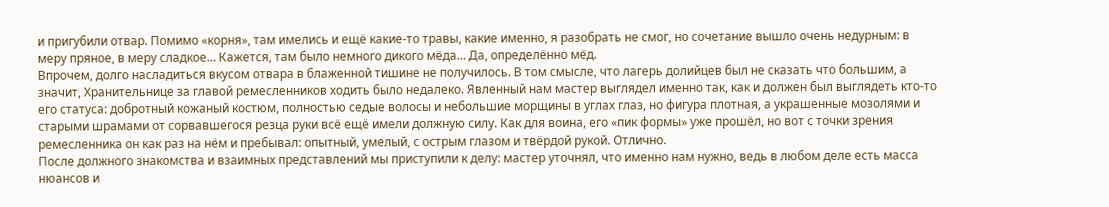и пригубили отвар. Помимо «корня», там имелись и ещё какие-то травы, какие именно, я разобрать не смог, но сочетание вышло очень недурным: в меру пряное, в меру сладкое… Кажется, там было немного дикого мёда… Да, определённо мёд.
Впрочем, долго насладиться вкусом отвара в блаженной тишине не получилось. В том смысле, что лагерь долийцев был не сказать что большим, а значит, Хранительнице за главой ремесленников ходить было недалеко. Явленный нам мастер выглядел именно так, как и должен был выглядеть кто-то его статуса: добротный кожаный костюм, полностью седые волосы и небольшие морщины в углах глаз, но фигура плотная, а украшенные мозолями и старыми шрамами от сорвавшегося резца руки всё ещё имели должную силу. Как для воина, его «пик формы» уже прошёл, но вот с точки зрения ремесленника он как раз на нём и пребывал: опытный, умелый, с острым глазом и твёрдой рукой. Отлично.
После должного знакомства и взаимных представлений мы приступили к делу: мастер уточнял, что именно нам нужно, ведь в любом деле есть масса нюансов и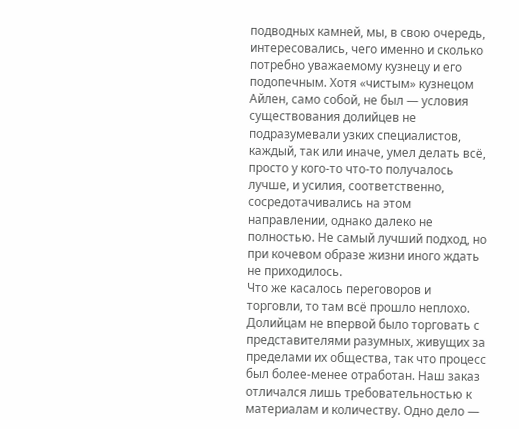подводных камней, мы, в свою очередь, интересовались, чего именно и сколько потребно уважаемому кузнецу и его подопечным. Хотя «чистым» кузнецом Айлен, само собой, не был — условия существования долийцев не подразумевали узких специалистов, каждый, так или иначе, умел делать всё, просто у кого-то что-то получалось лучше, и усилия, соответственно, сосредотачивались на этом направлении, однако далеко не полностью. Не самый лучший подход, но при кочевом образе жизни иного ждать не приходилось.
Что же касалось переговоров и торговли, то там всё прошло неплохо. Долийцам не впервой было торговать с представителями разумных, живущих за пределами их общества, так что процесс был более-менее отработан. Наш заказ отличался лишь требовательностью к материалам и количеству. Одно дело —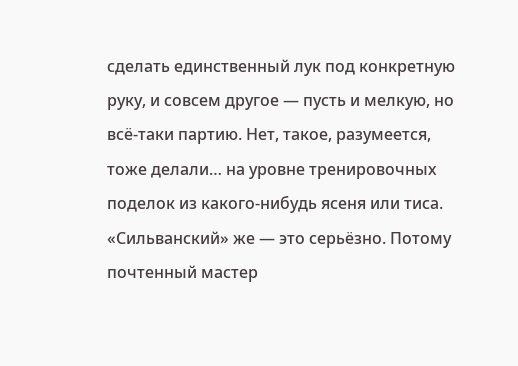сделать единственный лук под конкретную руку, и совсем другое — пусть и мелкую, но всё-таки партию. Нет, такое, разумеется, тоже делали… на уровне тренировочных поделок из какого-нибудь ясеня или тиса. «Сильванский» же — это серьёзно. Потому почтенный мастер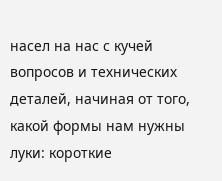насел на нас с кучей вопросов и технических деталей, начиная от того, какой формы нам нужны луки: короткие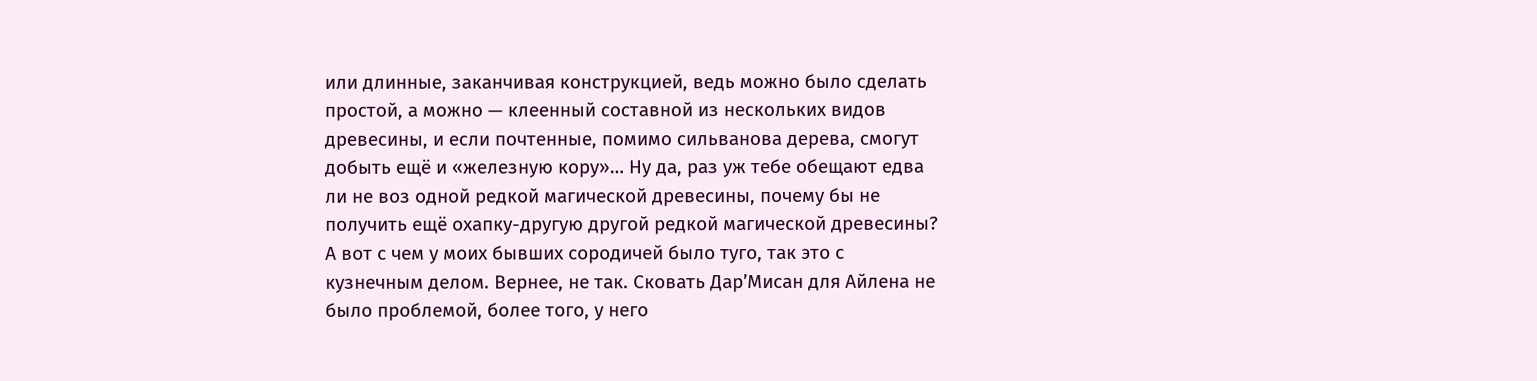или длинные, заканчивая конструкцией, ведь можно было сделать простой, а можно — клеенный составной из нескольких видов древесины, и если почтенные, помимо сильванова дерева, смогут добыть ещё и «железную кору»… Ну да, раз уж тебе обещают едва ли не воз одной редкой магической древесины, почему бы не получить ещё охапку-другую другой редкой магической древесины?
А вот с чем у моих бывших сородичей было туго, так это с кузнечным делом. Вернее, не так. Сковать Дар’Мисан для Айлена не было проблемой, более того, у него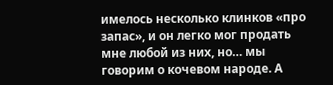имелось несколько клинков «про запас», и он легко мог продать мне любой из них, но… мы говорим о кочевом народе. А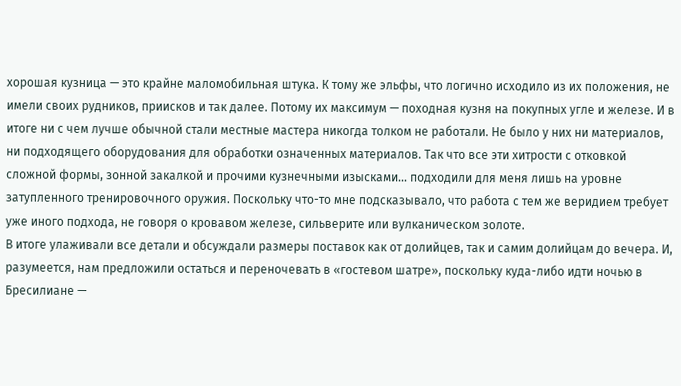хорошая кузница — это крайне маломобильная штука. К тому же эльфы, что логично исходило из их положения, не имели своих рудников, приисков и так далее. Потому их максимум — походная кузня на покупных угле и железе. И в итоге ни с чем лучше обычной стали местные мастера никогда толком не работали. Не было у них ни материалов, ни подходящего оборудования для обработки означенных материалов. Так что все эти хитрости с отковкой сложной формы, зонной закалкой и прочими кузнечными изысками… подходили для меня лишь на уровне затупленного тренировочного оружия. Поскольку что-то мне подсказывало, что работа с тем же веридием требует уже иного подхода, не говоря о кровавом железе, сильверите или вулканическом золоте.
В итоге улаживали все детали и обсуждали размеры поставок как от долийцев, так и самим долийцам до вечера. И, разумеется, нам предложили остаться и переночевать в «гостевом шатре», поскольку куда-либо идти ночью в Бресилиане —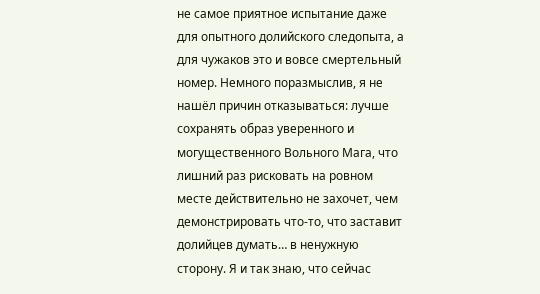не самое приятное испытание даже для опытного долийского следопыта, а для чужаков это и вовсе смертельный номер. Немного поразмыслив, я не нашёл причин отказываться: лучше сохранять образ уверенного и могущественного Вольного Мага, что лишний раз рисковать на ровном месте действительно не захочет, чем демонстрировать что-то, что заставит долийцев думать… в ненужную сторону. Я и так знаю, что сейчас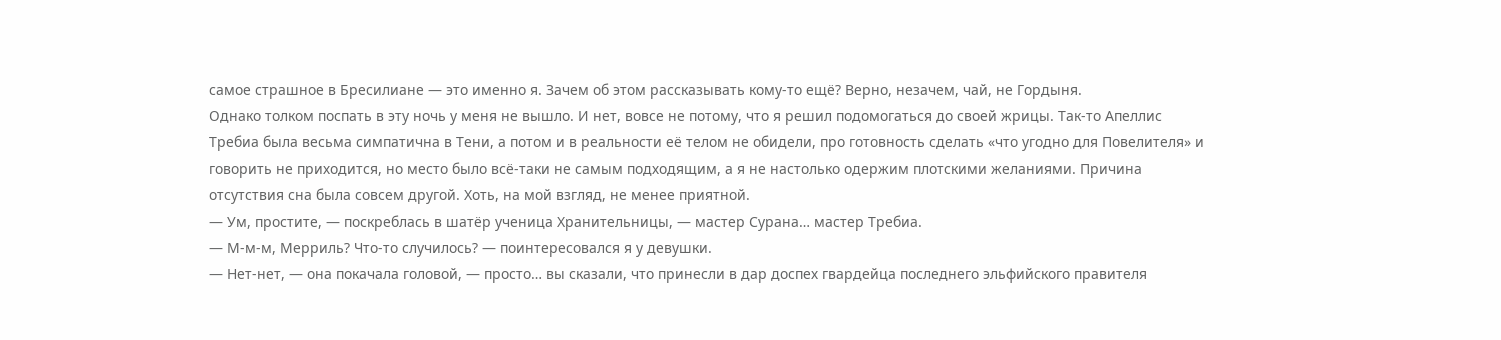самое страшное в Бресилиане — это именно я. Зачем об этом рассказывать кому-то ещё? Верно, незачем, чай, не Гордыня.
Однако толком поспать в эту ночь у меня не вышло. И нет, вовсе не потому, что я решил подомогаться до своей жрицы. Так-то Апеллис Требиа была весьма симпатична в Тени, а потом и в реальности её телом не обидели, про готовность сделать «что угодно для Повелителя» и говорить не приходится, но место было всё-таки не самым подходящим, а я не настолько одержим плотскими желаниями. Причина отсутствия сна была совсем другой. Хоть, на мой взгляд, не менее приятной.
— Ум, простите, — поскреблась в шатёр ученица Хранительницы, — мастер Сурана… мастер Требиа.
— М-м-м, Мерриль? Что-то случилось? — поинтересовался я у девушки.
— Нет-нет, — она покачала головой, — просто… вы сказали, что принесли в дар доспех гвардейца последнего эльфийского правителя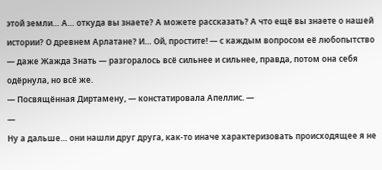этой земли… А… откуда вы знаете? А можете рассказать? А что ещё вы знаете о нашей истории? О древнем Арлатане? И… Ой, простите! — с каждым вопросом её любопытство — даже Жажда Знать — разгоралось всё сильнее и сильнее, правда, потом она себя одёрнула, но всё же.
— Посвящённая Диртамену, — констатировала Апеллис. —
—
Ну а дальше… они нашли друг друга, как-то иначе характеризовать происходящее я не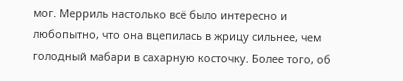мог. Мерриль настолько всё было интересно и любопытно, что она вцепилась в жрицу сильнее, чем голодный мабари в сахарную косточку. Более того, об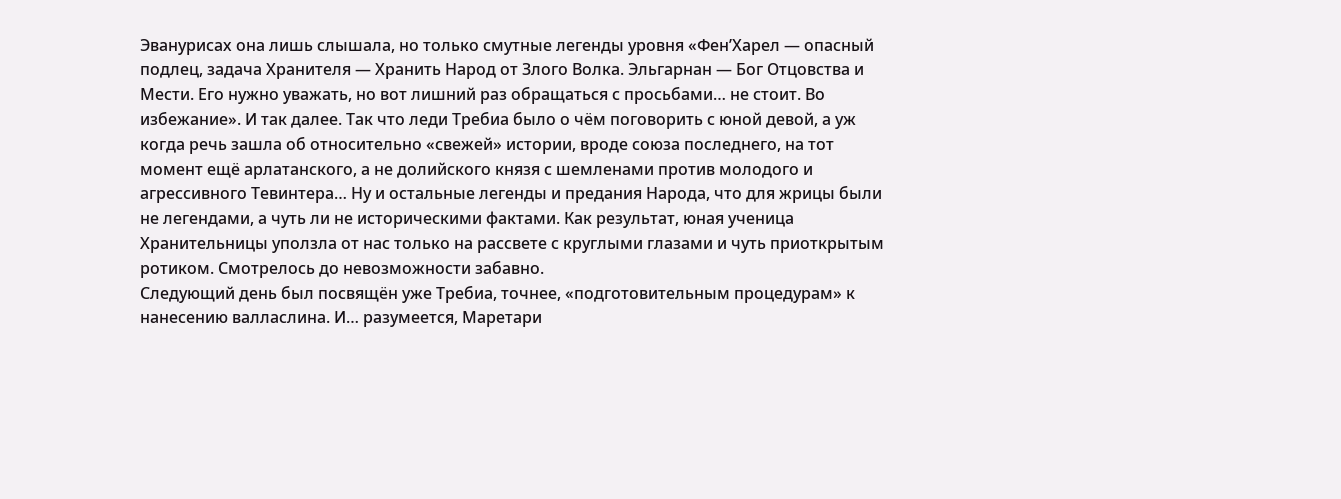Эванурисах она лишь слышала, но только смутные легенды уровня «Фен’Харел — опасный подлец, задача Хранителя — Хранить Народ от Злого Волка. Эльгарнан — Бог Отцовства и Мести. Его нужно уважать, но вот лишний раз обращаться с просьбами… не стоит. Во избежание». И так далее. Так что леди Требиа было о чём поговорить с юной девой, а уж когда речь зашла об относительно «свежей» истории, вроде союза последнего, на тот момент ещё арлатанского, а не долийского князя с шемленами против молодого и агрессивного Тевинтера… Ну и остальные легенды и предания Народа, что для жрицы были не легендами, а чуть ли не историческими фактами. Как результат, юная ученица Хранительницы уползла от нас только на рассвете с круглыми глазами и чуть приоткрытым ротиком. Смотрелось до невозможности забавно.
Следующий день был посвящён уже Требиа, точнее, «подготовительным процедурам» к нанесению валласлина. И… разумеется, Маретари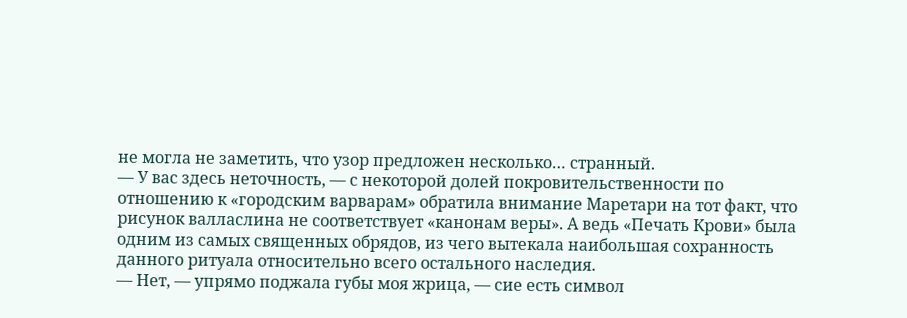не могла не заметить, что узор предложен несколько… странный.
— У вас здесь неточность, — с некоторой долей покровительственности по отношению к «городским варварам» обратила внимание Маретари на тот факт, что рисунок валласлина не соответствует «канонам веры». А ведь «Печать Крови» была одним из самых священных обрядов, из чего вытекала наибольшая сохранность данного ритуала относительно всего остального наследия.
— Нет, — упрямо поджала губы моя жрица, — сие есть символ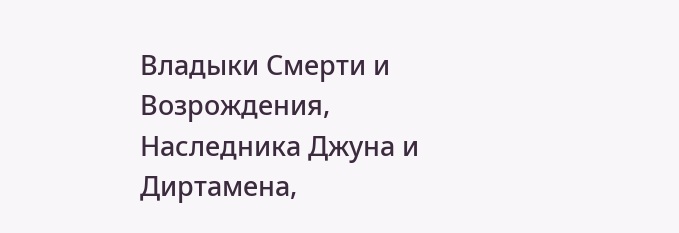Владыки Смерти и Возрождения, Наследника Джуна и Диртамена,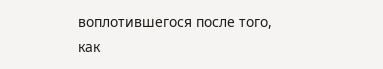воплотившегося после того, как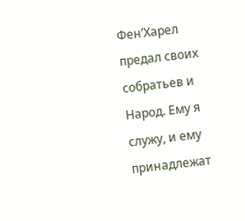Фен’Харел предал своих собратьев и Народ. Ему я служу, и ему принадлежат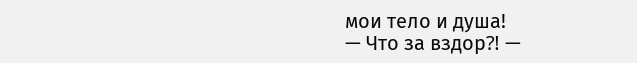мои тело и душа!
— Что за вздор⁈ —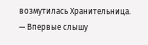возмутилась Хранительница. — Впервые слышу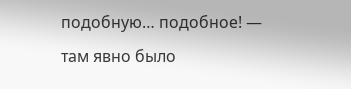подобную… подобное! — там явно было